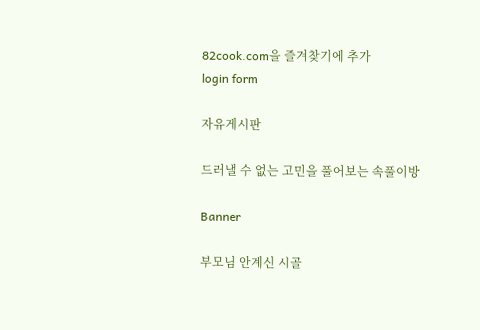82cook.com을 즐겨찾기에 추가
login form

자유게시판

드러낼 수 없는 고민을 풀어보는 속풀이방

Banner

부모님 안계신 시골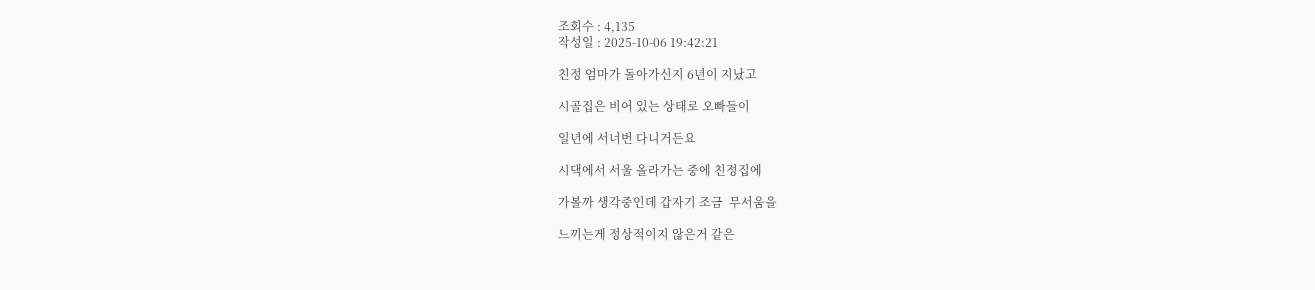조회수 : 4,135
작성일 : 2025-10-06 19:42:21

친정 엄마가 돌아가신지 6년이 지났고

시골집은 비어 있는 상태로 오빠들이

일년에 서너번 다니거든요

시댁에서 서울 올라가는 중에 친정집에

가볼까 생각중인데 갑자기 조금  무서움을

느끼는게 정상적이지 않은거 같은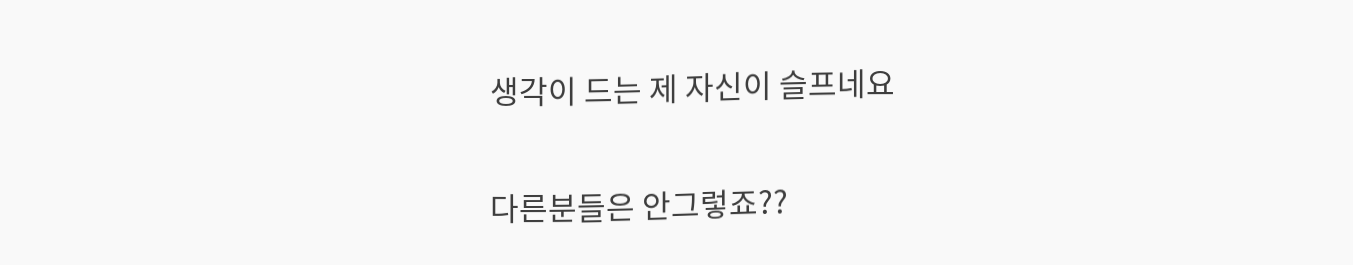생각이 드는 제 자신이 슬프네요

다른분들은 안그렇죠??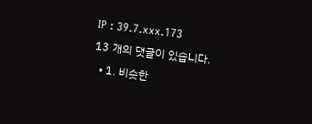IP : 39.7.xxx.173
13 개의 댓글이 있습니다.
  • 1. 비슷한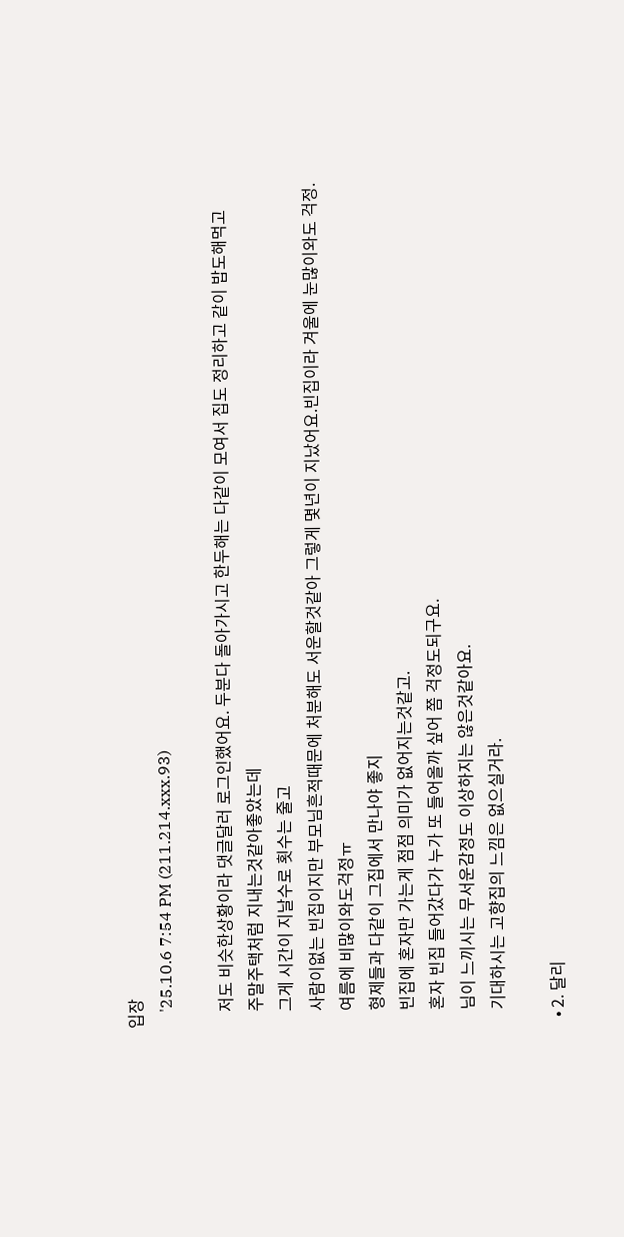입장
    '25.10.6 7:54 PM (211.214.xxx.93)

    저도 비슷한상황이라 댓글달러 로그인했어요. 두분다 돌아가시고 한두해는 다같이 모여서 집도 정리하고 같이 밥도해먹고
    주말주택처럼 지내는것같아좋았는데
    그게 시간이 지날수로 횟수는 줄고
    사람이없는 빈집이지만 부모님흔적때문에 처분해도 서운할것같아 그렇게 몇년이 지났어요.빈집이라 겨울에 눈많이와도 걱정.
    여름에 비많이와도걱정ㅠ
    형제들과 다같이 그집에서 만나야 좋지
    빈집에 혼자만 가는게 점점 의미가 없어지는것같고.
    혼자 빈집 들어갔다가 누가 또 들어올까 싶어 쫌 걱정도되구요.
    님이 느끼시는 무서운감정도 이상하지는 않은것같아요.
    기대하시는 고향집의 느낌은 없으실거라.

  • 2. 달리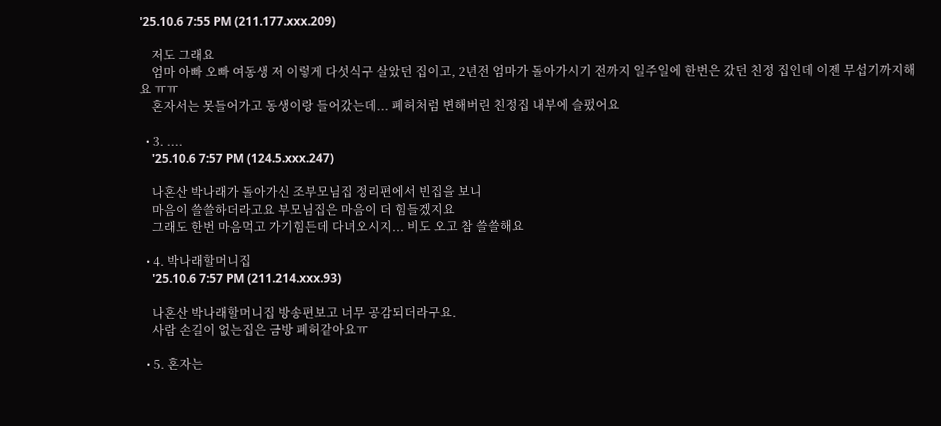'25.10.6 7:55 PM (211.177.xxx.209)

    저도 그래요
    엄마 아빠 오빠 여동생 저 이렇게 다섯식구 살았던 집이고, 2년전 엄마가 돌아가시기 전까지 일주일에 한번은 갔던 친정 집인데 이젠 무섭기까지해요 ㅠㅠ
    혼자서는 못들어가고 동생이랑 들어갔는데... 폐허처럼 변해버린 친정집 내부에 슬펐어요

  • 3. ....
    '25.10.6 7:57 PM (124.5.xxx.247)

    나혼산 박나래가 돌아가신 조부모님집 정리편에서 빈집을 보니
    마음이 쓸쓸하더라고요 부모님집은 마음이 더 힘들겠지요
    그래도 한번 마음먹고 가기힘든데 다녀오시지... 비도 오고 참 쓸쓸해요

  • 4. 박나래할머니집
    '25.10.6 7:57 PM (211.214.xxx.93)

    나혼산 박나래할머니집 방송편보고 너무 공감되더라구요.
    사람 손길이 없는집은 금방 폐허같아요ㅠ

  • 5. 혼자는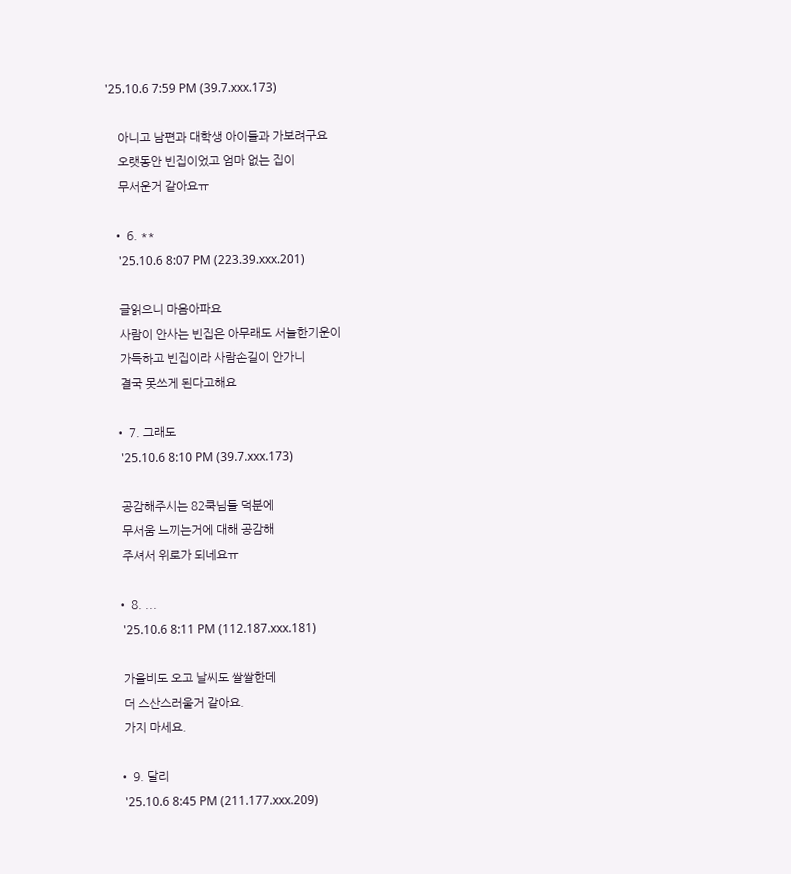'25.10.6 7:59 PM (39.7.xxx.173)

    아니고 남편과 대학생 아이들과 가보려구요
    오랫동안 빈집이었고 엄마 없는 집이
    무서운거 같아요ㅠ

  • 6. **
    '25.10.6 8:07 PM (223.39.xxx.201)

    글읽으니 마음아파요
    사람이 안사는 빈집은 아무래도 서늘한기운이
    가득하고 빈집이라 사람손길이 안가니
    결국 못쓰게 된다고해요

  • 7. 그래도
    '25.10.6 8:10 PM (39.7.xxx.173)

    공감해주시는 82쿡님들 덕분에
    무서움 느끼는거에 대해 공감해
    주셔서 위로가 되네요ㅠ

  • 8. ...
    '25.10.6 8:11 PM (112.187.xxx.181)

    가을비도 오고 날씨도 쌀쌀한데
    더 스산스러울거 같아요.
    가지 마세요.

  • 9. 달리
    '25.10.6 8:45 PM (211.177.xxx.209)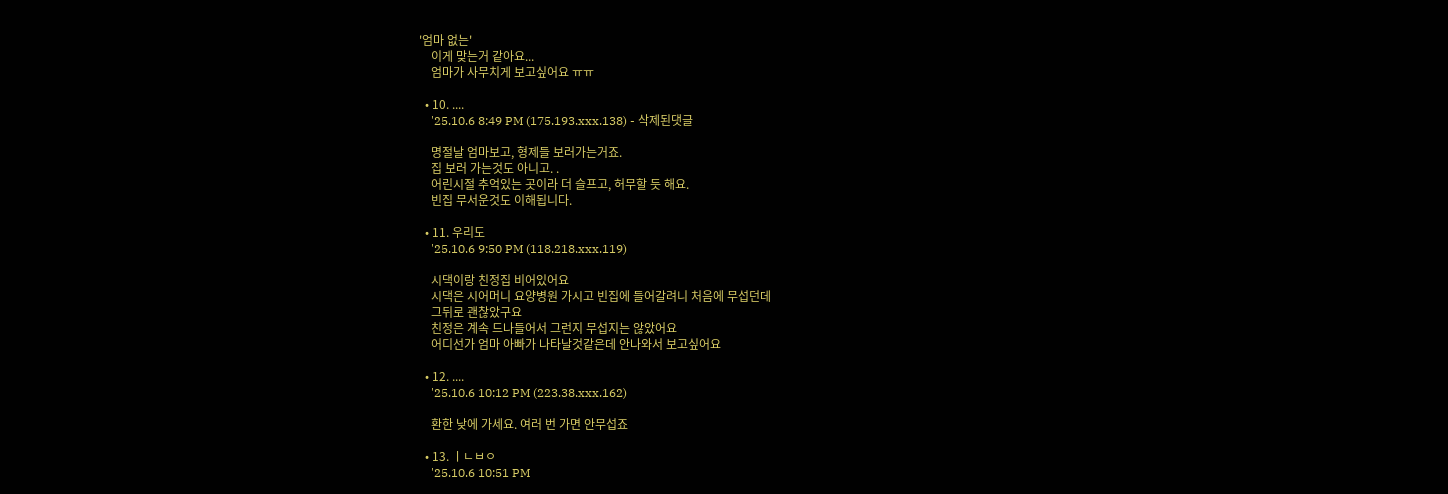'엄마 없는'
    이게 맞는거 같아요...
    엄마가 사무치게 보고싶어요 ㅠㅠ

  • 10. ....
    '25.10.6 8:49 PM (175.193.xxx.138) - 삭제된댓글

    명절날 엄마보고, 형제들 보러가는거죠.
    집 보러 가는것도 아니고. .
    어린시절 추억있는 곳이라 더 슬프고, 허무할 듯 해요.
    빈집 무서운것도 이해됩니다.

  • 11. 우리도
    '25.10.6 9:50 PM (118.218.xxx.119)

    시댁이랑 친정집 비어있어요
    시댁은 시어머니 요양병원 가시고 빈집에 들어갈려니 처음에 무섭던데
    그뒤로 괜찮았구요
    친정은 계속 드나들어서 그런지 무섭지는 않았어요
    어디선가 엄마 아빠가 나타날것같은데 안나와서 보고싶어요

  • 12. ....
    '25.10.6 10:12 PM (223.38.xxx.162)

    환한 낮에 가세요. 여러 번 가면 안무섭죠

  • 13. ㅣㄴㅂㅇ
    '25.10.6 10:51 PM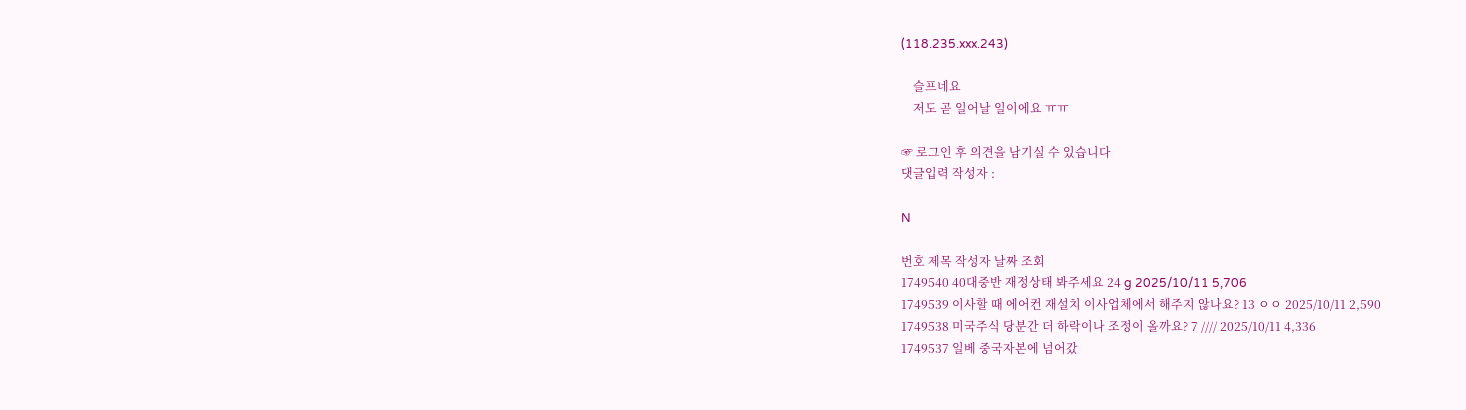(118.235.xxx.243)

    슬프네요
    저도 곧 일어날 일이에요 ㅠㅠ

☞ 로그인 후 의견을 남기실 수 있습니다
댓글입력 작성자 :

N

번호 제목 작성자 날짜 조회
1749540 40대중반 재정상태 봐주세요 24 g 2025/10/11 5,706
1749539 이사할 때 에어컨 재설치 이사업체에서 해주지 않나요? 13 ㅇㅇ 2025/10/11 2,590
1749538 미국주식 당분간 더 하락이나 조정이 올까요? 7 //// 2025/10/11 4,336
1749537 일베 중국자본에 넘어갔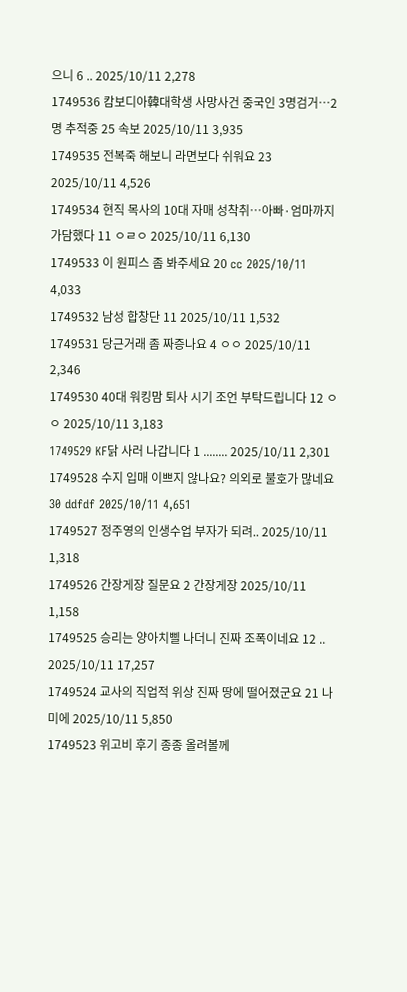으니 6 .. 2025/10/11 2,278
1749536 캄보디아韓대학생 사망사건 중국인 3명검거…2명 추적중 25 속보 2025/10/11 3,935
1749535 전복죽 해보니 라면보다 쉬워요 23 2025/10/11 4,526
1749534 현직 목사의 10대 자매 성착취…아빠·엄마까지 가담했다 11 ㅇㄹㅇ 2025/10/11 6,130
1749533 이 원피스 좀 봐주세요 20 cc 2025/10/11 4,033
1749532 남성 합창단 11 2025/10/11 1,532
1749531 당근거래 좀 짜증나요 4 ㅇㅇ 2025/10/11 2,346
1749530 40대 워킹맘 퇴사 시기 조언 부탁드립니다 12 ㅇㅇ 2025/10/11 3,183
1749529 KF닭 사러 나갑니다 1 ........ 2025/10/11 2,301
1749528 수지 입매 이쁘지 않나요? 의외로 불호가 많네요 30 ddfdf 2025/10/11 4,651
1749527 정주영의 인생수업 부자가 되려.. 2025/10/11 1,318
1749526 간장게장 질문요 2 간장게장 2025/10/11 1,158
1749525 승리는 양아치삘 나더니 진짜 조폭이네요 12 .. 2025/10/11 17,257
1749524 교사의 직업적 위상 진짜 땅에 떨어졌군요 21 나미에 2025/10/11 5,850
1749523 위고비 후기 종종 올려볼께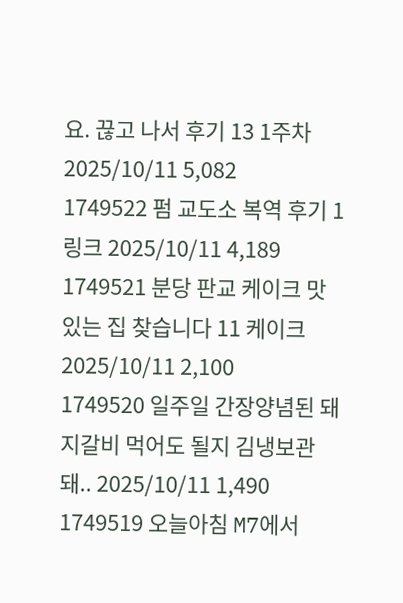요. 끊고 나서 후기 13 1주차 2025/10/11 5,082
1749522 펌 교도소 복역 후기 1 링크 2025/10/11 4,189
1749521 분당 판교 케이크 맛있는 집 찾습니다 11 케이크 2025/10/11 2,100
1749520 일주일 간장양념된 돼지갈비 먹어도 될지 김냉보관 돼.. 2025/10/11 1,490
1749519 오늘아침 M7에서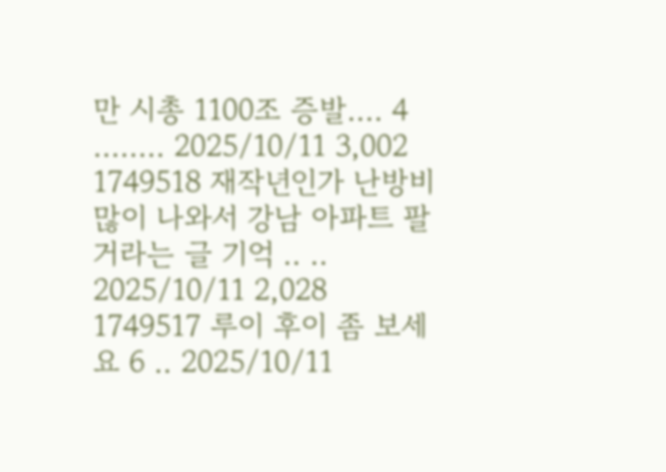만 시총 1100조 증발.... 4 ........ 2025/10/11 3,002
1749518 재작년인가 난방비 많이 나와서 강남 아파트 팔 거라는 글 기억 .. .. 2025/10/11 2,028
1749517 루이 후이 좀 보세요 6 .. 2025/10/11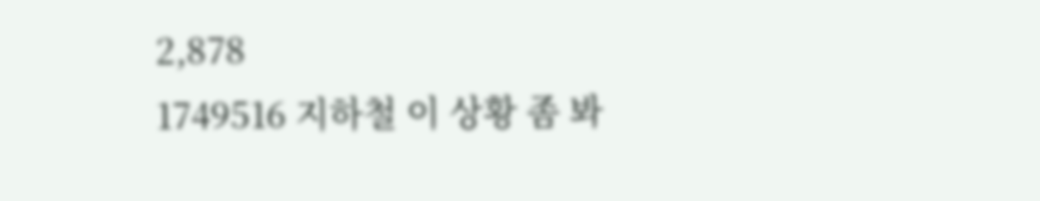2,878
1749516 지하철 이 상황 좀 봐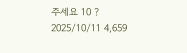주세요 10 ? 2025/10/11 4,659